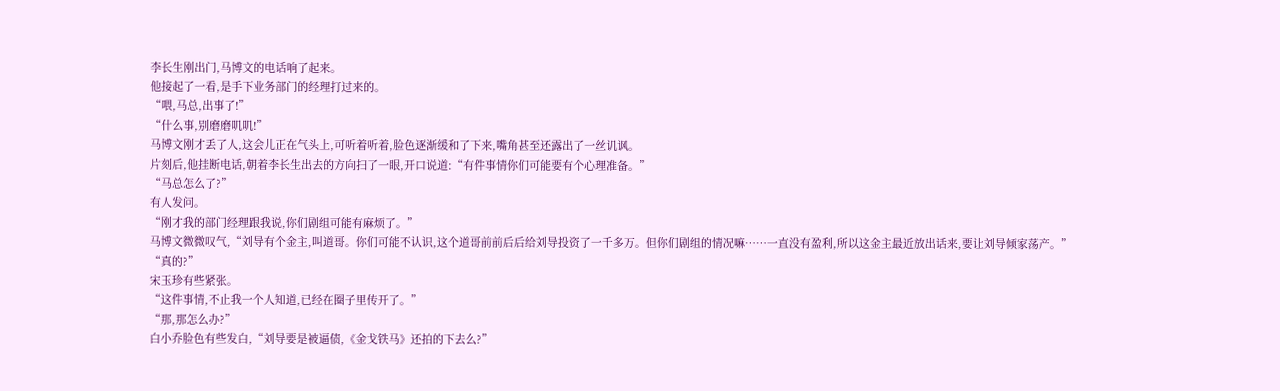李长生刚出门,马博文的电话响了起来。
他接起了一看,是手下业务部门的经理打过来的。
“喂,马总,出事了!”
“什么事,别磨磨叽叽!”
马博文刚才丢了人,这会儿正在气头上,可听着听着,脸色逐渐缓和了下来,嘴角甚至还露出了一丝讥讽。
片刻后,他挂断电话,朝着李长生出去的方向扫了一眼,开口说道:“有件事情你们可能要有个心理准备。”
“马总怎么了?”
有人发问。
“刚才我的部门经理跟我说,你们剧组可能有麻烦了。”
马博文微微叹气,“刘导有个金主,叫道哥。你们可能不认识,这个道哥前前后后给刘导投资了一千多万。但你们剧组的情况嘛……一直没有盈利,所以这金主最近放出话来,要让刘导倾家荡产。”
“真的?”
宋玉珍有些紧张。
“这件事情,不止我一个人知道,已经在圈子里传开了。”
“那,那怎么办?”
白小乔脸色有些发白,“刘导要是被逼债,《金戈铁马》还拍的下去么?”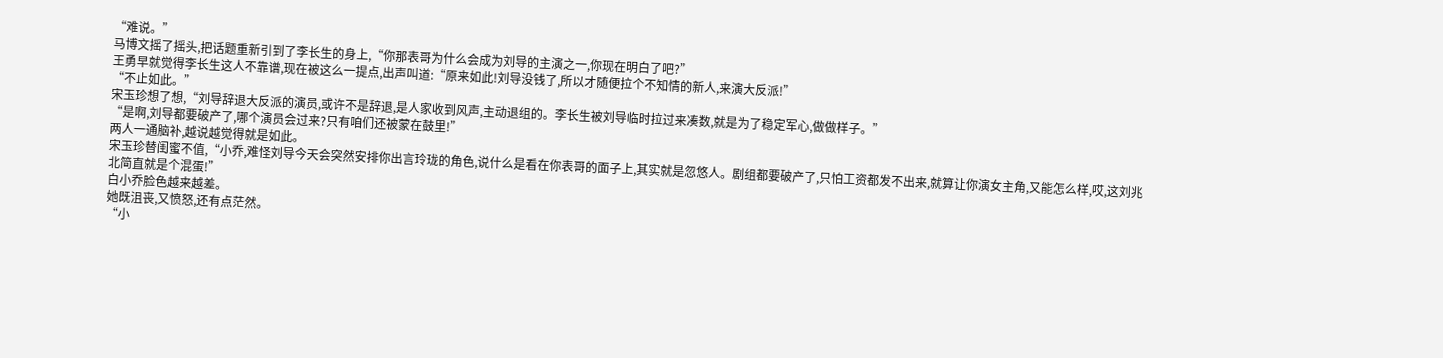“难说。”
马博文摇了摇头,把话题重新引到了李长生的身上,“你那表哥为什么会成为刘导的主演之一,你现在明白了吧?”
王勇早就觉得李长生这人不靠谱,现在被这么一提点,出声叫道:“原来如此!刘导没钱了,所以才随便拉个不知情的新人,来演大反派!”
“不止如此。”
宋玉珍想了想,“刘导辞退大反派的演员,或许不是辞退,是人家收到风声,主动退组的。李长生被刘导临时拉过来凑数,就是为了稳定军心,做做样子。”
“是啊,刘导都要破产了,哪个演员会过来?只有咱们还被蒙在鼓里!”
两人一通脑补,越说越觉得就是如此。
宋玉珍替闺蜜不值,“小乔,难怪刘导今天会突然安排你出言玲珑的角色,说什么是看在你表哥的面子上,其实就是忽悠人。剧组都要破产了,只怕工资都发不出来,就算让你演女主角,又能怎么样,哎,这刘兆北简直就是个混蛋!”
白小乔脸色越来越差。
她既沮丧,又愤怒,还有点茫然。
“小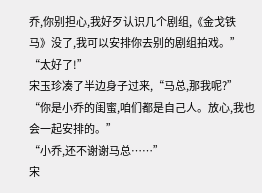乔,你别担心,我好歹认识几个剧组,《金戈铁马》没了,我可以安排你去别的剧组拍戏。”
“太好了!”
宋玉珍凑了半边身子过来,“马总,那我呢?”
“你是小乔的闺蜜,咱们都是自己人。放心,我也会一起安排的。”
“小乔,还不谢谢马总……”
宋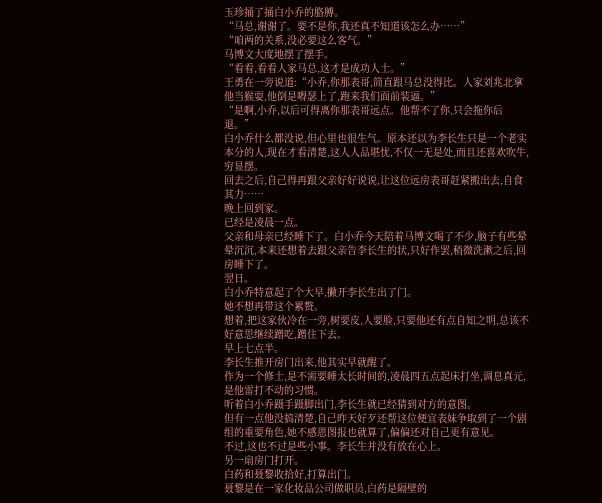玉珍捅了捅白小乔的胳膊。
“马总,谢谢了。要不是你,我还真不知道该怎么办……”
“咱两的关系,没必要这么客气。”
马博文大度地摆了摆手。
“看看,看看人家马总,这才是成功人士。”
王勇在一旁说道:“小乔,你那表哥,简直跟马总没得比。人家刘兆北拿他当猴耍,他倒是嘚瑟上了,跑来我们面前装逼。”
“是啊,小乔,以后可得离你那表哥远点。他帮不了你,只会拖你后退。”
白小乔什么都没说,但心里也很生气。原本还以为李长生只是一个老实本分的人,现在才看清楚,这人人品堪忧,不仅一无是处,而且还喜欢吹牛,穷显摆。
回去之后,自己得再跟父亲好好说说,让这位远房表哥赶紧搬出去,自食其力……
晚上回到家。
已经是凌晨一点。
父亲和母亲已经睡下了。白小乔今天陪着马博文喝了不少,脑子有些晕晕沉沉,本来还想着去跟父亲告李长生的状,只好作罢,稍微洗漱之后,回房睡下了。
翌日。
白小乔特意起了个大早,撇开李长生出了门。
她不想再带这个累赘。
想着,把这家伙冷在一旁,树要皮,人要脸,只要他还有点自知之明,总该不好意思继续蹭吃,蹭住下去。
早上七点半。
李长生推开房门出来,他其实早就醒了。
作为一个修士,是不需要睡太长时间的,凌晨四五点起床打坐,调息真元,是他雷打不动的习惯。
听着白小乔蹑手蹑脚出门,李长生就已经猜到对方的意图。
但有一点他没搞清楚,自己昨天好歹还帮这位便宜表妹争取到了一个剧组的重要角色,她不感恩图报也就算了,偏偏还对自己更有意见。
不过,这也不过是些小事。李长生并没有放在心上。
另一扇房门打开。
白药和聂黎收拾好,打算出门。
聂黎是在一家化妆品公司做职员,白药是隔壁的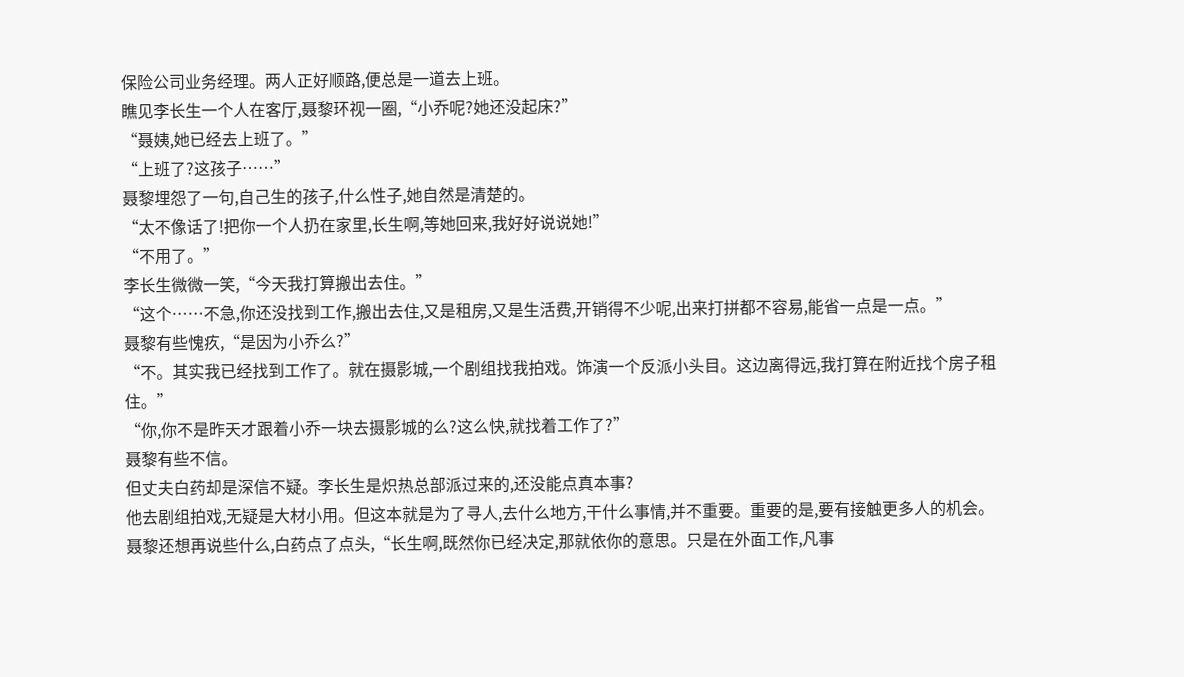保险公司业务经理。两人正好顺路,便总是一道去上班。
瞧见李长生一个人在客厅,聂黎环视一圈,“小乔呢?她还没起床?”
“聂姨,她已经去上班了。”
“上班了?这孩子……”
聂黎埋怨了一句,自己生的孩子,什么性子,她自然是清楚的。
“太不像话了!把你一个人扔在家里,长生啊,等她回来,我好好说说她!”
“不用了。”
李长生微微一笑,“今天我打算搬出去住。”
“这个……不急,你还没找到工作,搬出去住,又是租房,又是生活费,开销得不少呢,出来打拼都不容易,能省一点是一点。”
聂黎有些愧疚,“是因为小乔么?”
“不。其实我已经找到工作了。就在摄影城,一个剧组找我拍戏。饰演一个反派小头目。这边离得远,我打算在附近找个房子租住。”
“你,你不是昨天才跟着小乔一块去摄影城的么?这么快,就找着工作了?”
聂黎有些不信。
但丈夫白药却是深信不疑。李长生是炽热总部派过来的,还没能点真本事?
他去剧组拍戏,无疑是大材小用。但这本就是为了寻人,去什么地方,干什么事情,并不重要。重要的是,要有接触更多人的机会。
聂黎还想再说些什么,白药点了点头,“长生啊,既然你已经决定,那就依你的意思。只是在外面工作,凡事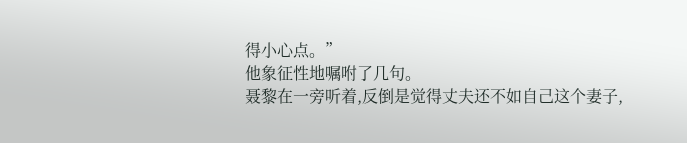得小心点。”
他象征性地嘱咐了几句。
聂黎在一旁听着,反倒是觉得丈夫还不如自己这个妻子,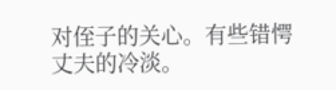对侄子的关心。有些错愕丈夫的冷淡。